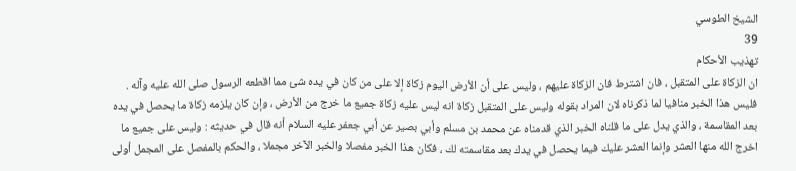الشيخ الطوسي
39
تهذيب الأحكام
ان الزكاة على المتقبل ، فان اشترط فان الزكاة عليهم ، وليس على أن الأرض اليوم زكاة إلا على من كان في يده شئ مما اقطعه الرسول صلى الله عليه وآله . فليس هذا الخبر منافيا لما ذكرناه لان المراد بقوله وليس على المتقبل زكاة انه ليس عليه زكاة جميع ما خرج من الأرض ، وإن كان يلزمه زكاة ما يحصل في يده بعد المقاسمة ، والذي يدل على ما قلناه الخبر الذي قدمناه عن محمد بن مسلم وأبي بصير عن أبي جعفر عليه السلام أنه قال في حديثه : وليس على جميع ما اخرج الله منها العشر وإنما العشر عليك فيما يحصل في يدك بعد مقاسمته لك ، فكان هذا الخبر مفصلا والخبر الآخر مجملا ، والحكم بالمفصل على المجمل أولى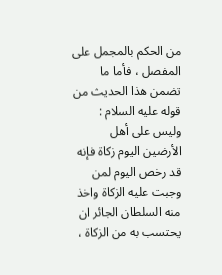من الحكم بالمجمل على المفصل ، فأما ما تضمن هذا الحديث من قوله عليه السلام : وليس على أهل الأرضين اليوم زكاة فإنه قد رخص اليوم لمن وجبت عليه الزكاة واخذ منه السلطان الجائر ان يحتسب به من الزكاة ،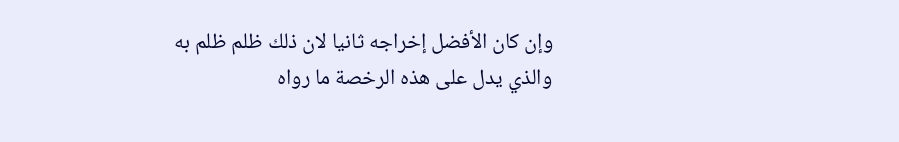وإن كان الأفضل إخراجه ثانيا لان ذلك ظلم ظلم به والذي يدل على هذه الرخصة ما رواه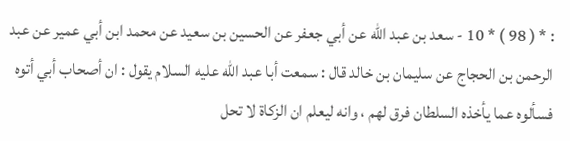: * ( 98 ) * 10 - سعد بن عبد الله عن أبي جعفر عن الحسين بن سعيد عن محمد ابن أبي عمير عن عبد الرحمن بن الحجاج عن سليمان بن خالد قال : سمعت أبا عبد الله عليه السلام يقول : ان أصحاب أبي أتوه فسألوه عما يأخذه السلطان فرق لهم ، وانه ليعلم ان الزكاة لا تحل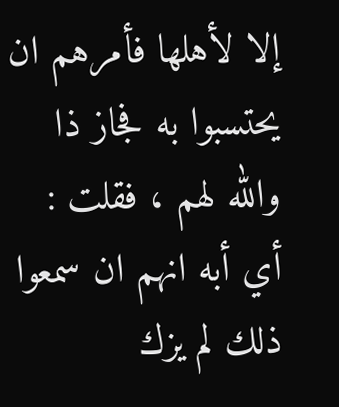إلا لأهلها فأمرهم ان يحتسبوا به فجاز ذا والله لهم ، فقلت : أي أبه انهم ان سمعوا ذلك لم يزك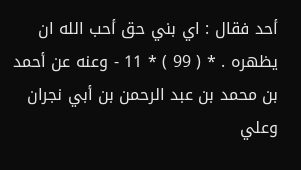أحد فقال : اي بني حق أحب الله ان يظهره . * ( 99 ) * 11 - وعنه عن أحمد بن محمد بن عبد الرحمن بن أبي نجران وعلي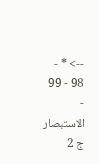--> * - 98 - 99 - الاستبصار ج 2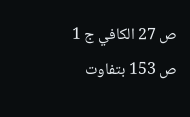ص 27 الكافي ج 1 ص 153 بتفاوت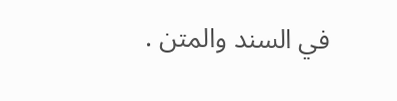في السند والمتن .